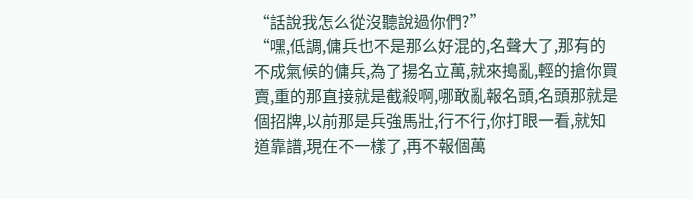“話說我怎么從沒聽說過你們?”
“嘿,低調,傭兵也不是那么好混的,名聲大了,那有的不成氣候的傭兵,為了揚名立萬,就來搗亂,輕的搶你買賣,重的那直接就是截殺啊,哪敢亂報名頭,名頭那就是個招牌,以前那是兵強馬壯,行不行,你打眼一看,就知道靠譜,現在不一樣了,再不報個萬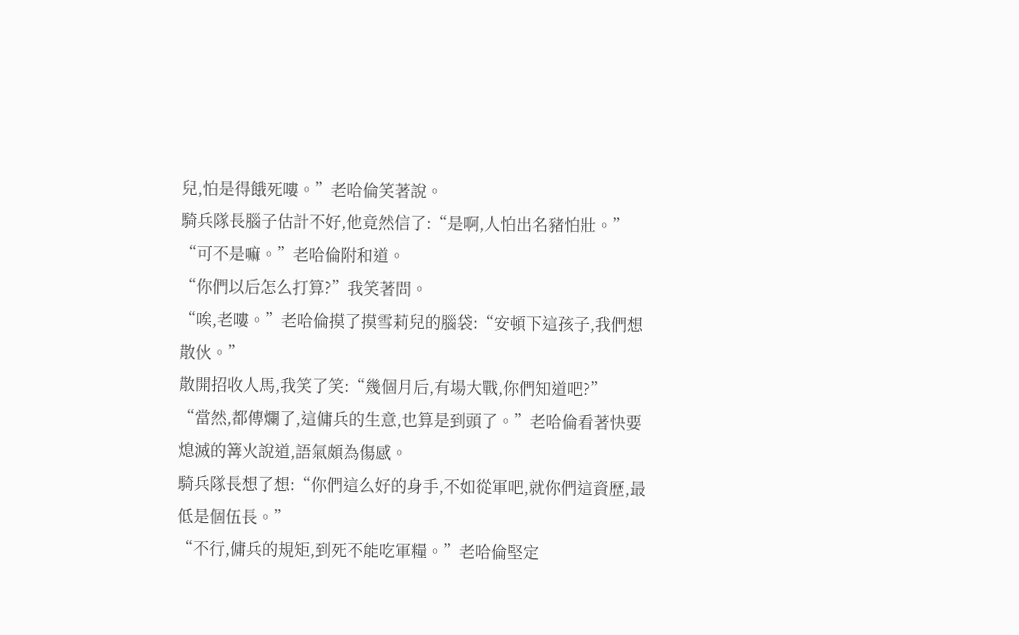兒,怕是得餓死嘍。”老哈倫笑著說。
騎兵隊長腦子估計不好,他竟然信了:“是啊,人怕出名豬怕壯。”
“可不是嘛。”老哈倫附和道。
“你們以后怎么打算?”我笑著問。
“唉,老嘍。”老哈倫摸了摸雪莉兒的腦袋:“安頓下這孩子,我們想散伙。”
散開招收人馬,我笑了笑:“幾個月后,有場大戰,你們知道吧?”
“當然,都傳爛了,這傭兵的生意,也算是到頭了。”老哈倫看著快要熄滅的篝火說道,語氣頗為傷感。
騎兵隊長想了想:“你們這么好的身手,不如從軍吧,就你們這資歷,最低是個伍長。”
“不行,傭兵的規矩,到死不能吃軍糧。”老哈倫堅定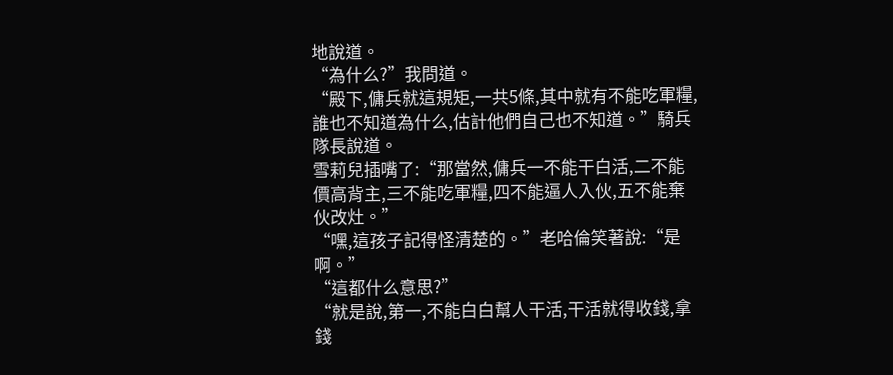地說道。
“為什么?”我問道。
“殿下,傭兵就這規矩,一共5條,其中就有不能吃軍糧,誰也不知道為什么,估計他們自己也不知道。”騎兵隊長說道。
雪莉兒插嘴了:“那當然,傭兵一不能干白活,二不能價高背主,三不能吃軍糧,四不能逼人入伙,五不能棄伙改灶。”
“嘿,這孩子記得怪清楚的。”老哈倫笑著說:“是啊。”
“這都什么意思?”
“就是說,第一,不能白白幫人干活,干活就得收錢,拿錢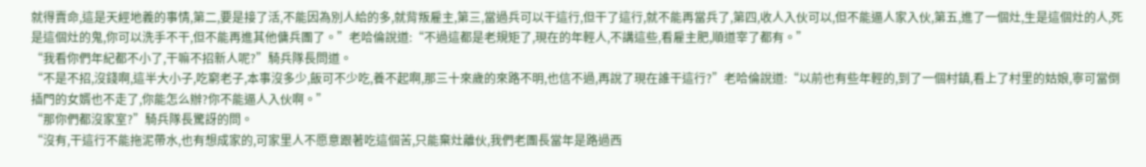就得賣命,這是天經地義的事情,第二,要是接了活,不能因為別人給的多,就背叛雇主,第三,當過兵可以干這行,但干了這行,就不能再當兵了,第四,收人入伙可以,但不能逼人家入伙,第五,進了一個灶,生是這個灶的人,死是這個灶的鬼,你可以洗手不干,但不能再進其他傭兵團了。”老哈倫說道:“不過這都是老規矩了,現在的年輕人,不講這些,看雇主肥,順道宰了都有。”
“我看你們年紀都不小了,干嘛不招新人呢?”騎兵隊長問道。
“不是不招,沒錢啊,這半大小子,吃窮老子,本事沒多少,飯可不少吃,養不起啊,那三十來歲的來路不明,也信不過,再說了現在誰干這行?”老哈倫說道:“以前也有些年輕的,到了一個村鎮,看上了村里的姑娘,寧可當倒插門的女婿也不走了,你能怎么辦?你不能逼人入伙啊。”
“那你們都沒家室?”騎兵隊長驚訝的問。
“沒有,干這行不能拖泥帶水,也有想成家的,可家里人不愿意跟著吃這個苦,只能棄灶離伙,我們老團長當年是路過西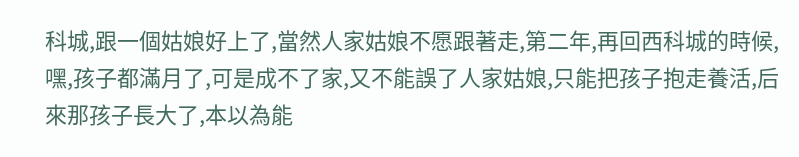科城,跟一個姑娘好上了,當然人家姑娘不愿跟著走,第二年,再回西科城的時候,嘿,孩子都滿月了,可是成不了家,又不能誤了人家姑娘,只能把孩子抱走養活,后來那孩子長大了,本以為能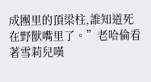成團里的頂梁柱,誰知道死在野獸嘴里了。”老哈倫看著雪莉兒嘆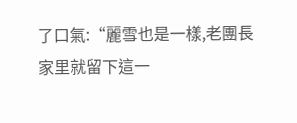了口氣:“麗雪也是一樣,老團長家里就留下這一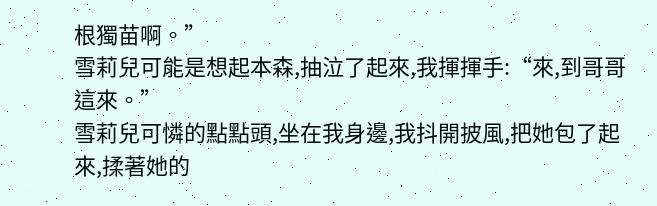根獨苗啊。”
雪莉兒可能是想起本森,抽泣了起來,我揮揮手:“來,到哥哥這來。”
雪莉兒可憐的點點頭,坐在我身邊,我抖開披風,把她包了起來,揉著她的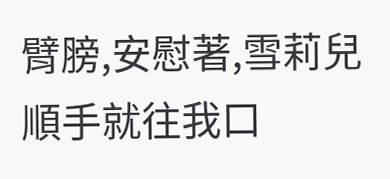臂膀,安慰著,雪莉兒順手就往我口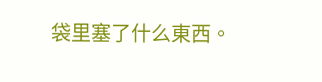袋里塞了什么東西。